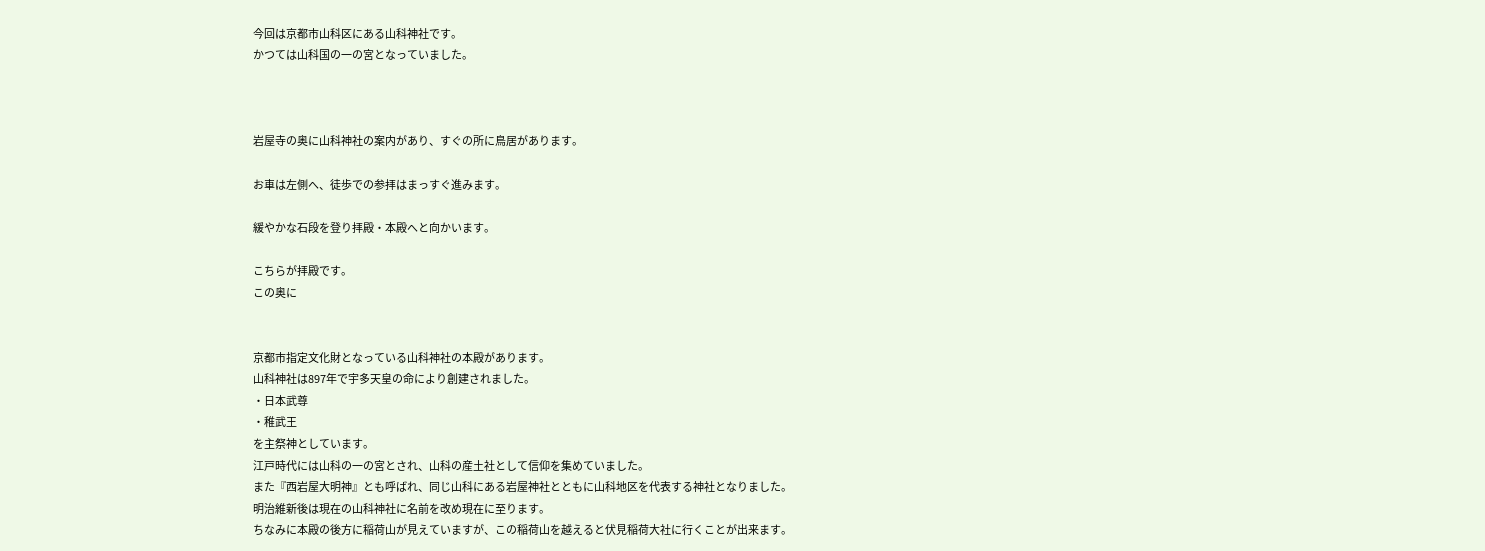今回は京都市山科区にある山科神社です。
かつては山科国の一の宮となっていました。



岩屋寺の奥に山科神社の案内があり、すぐの所に鳥居があります。

お車は左側へ、徒歩での参拝はまっすぐ進みます。

緩やかな石段を登り拝殿・本殿へと向かいます。

こちらが拝殿です。
この奥に


京都市指定文化財となっている山科神社の本殿があります。
山科神社は897年で宇多天皇の命により創建されました。
・日本武尊
・稚武王
を主祭神としています。
江戸時代には山科の一の宮とされ、山科の産土社として信仰を集めていました。
また『西岩屋大明神』とも呼ばれ、同じ山科にある岩屋神社とともに山科地区を代表する神社となりました。
明治維新後は現在の山科神社に名前を改め現在に至ります。
ちなみに本殿の後方に稲荷山が見えていますが、この稲荷山を越えると伏見稲荷大社に行くことが出来ます。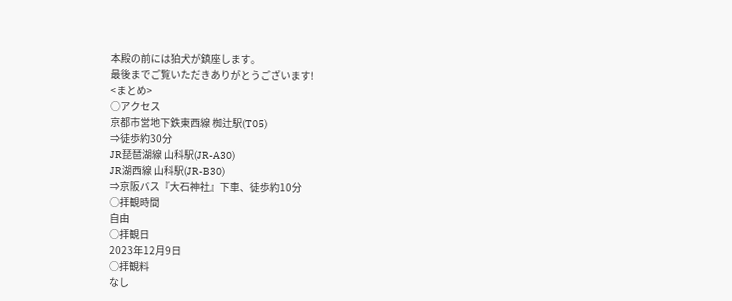本殿の前には狛犬が鎮座します。
最後までご覧いただきありがとうございます!
<まとめ>
○アクセス
京都市営地下鉄東西線 椥辻駅(T05)
⇒徒歩約30分
JR琵琶湖線 山科駅(JR-A30)
JR湖西線 山科駅(JR-B30)
⇒京阪バス『大石神社』下車、徒歩約10分
○拝観時間
自由
○拝観日
2023年12月9日
○拝観料
なし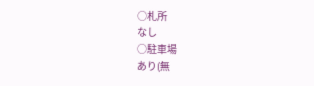○札所
なし
○駐車場
あり(無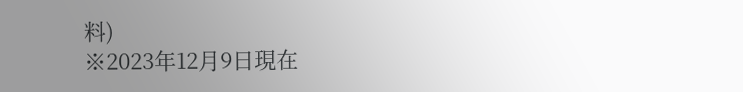料)
※2023年12月9日現在